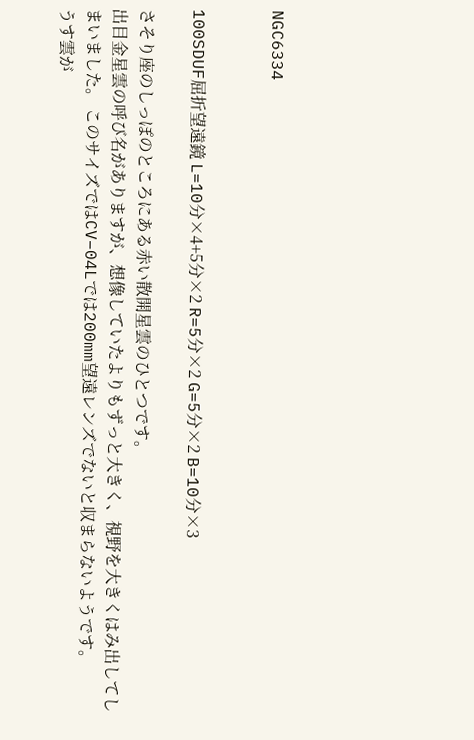NGC6334


100SDUF屈折望遠鏡 L=10分×4+5分×2 R=5分×2 G=5分×2 B=10分×3

さそり座のしっぽのところにある赤い散開星雲のひとつです。
出目金星雲の呼び名がありますが、想像していたよりもずっと大きく、視野を大きくはみ出してしまいました。 このサイズではCV−04Lでは200mm望遠レンズでないと収まらないようです。
うす雲が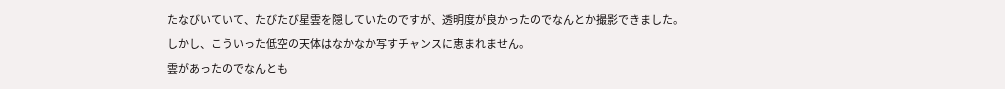たなびいていて、たびたび星雲を隠していたのですが、透明度が良かったのでなんとか撮影できました。
しかし、こういった低空の天体はなかなか写すチャンスに恵まれません。
雲があったのでなんとも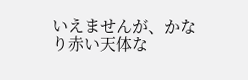いえませんが、かなり赤い天体な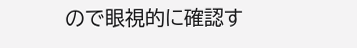ので眼視的に確認す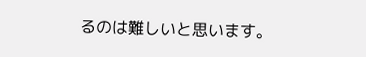るのは難しいと思います。